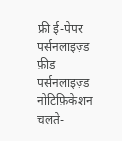फ्री ई-पेपर
पर्सनलाइज़्ड फ़ीड
पर्सनलाइज़्ड नोटिफ़िकेशन
चलते-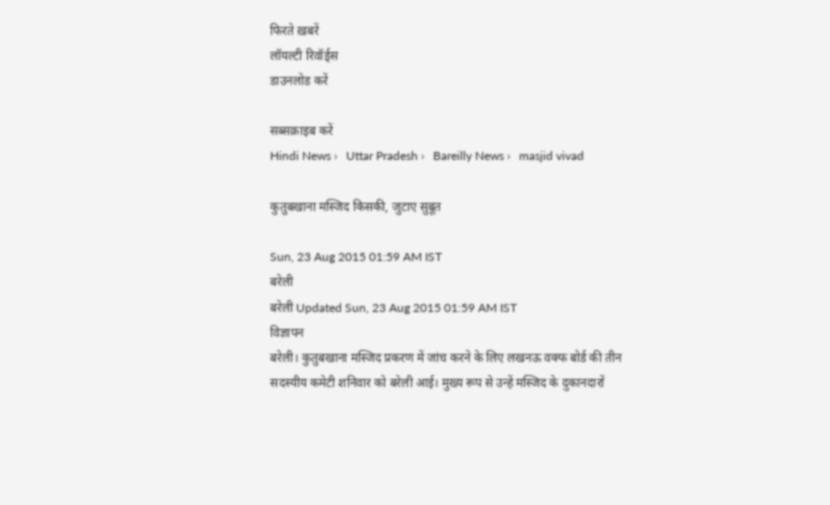फिरते ख़बरें
लॉयल्टी रिवॉर्ड्स
डाउनलोड करें

सब्सक्राइब करें
Hindi News ›   Uttar Pradesh ›   Bareilly News ›   masjid vivad

कुतुबखाना मस्जिद किसकी, जुटाए सुबूत

Sun, 23 Aug 2015 01:59 AM IST
बरेली
बरेली Updated Sun, 23 Aug 2015 01:59 AM IST
विज्ञापन
बरेली। कुतुबखाना मस्जिद प्रकरण में जांच करने के लिए लखनऊ वक्फ बोर्ड की तीन सदस्यीय कमेटी शनिवार को बरेली आई। मुख्य रूप से उन्हें मस्जिद के दुकानदारों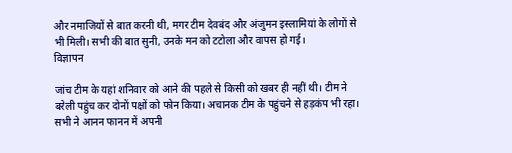और नमाजियों से बात करनी थी, मगर टीम देवबंद और अंजुमन इस्लामियां के लोगों से भी मिली। सभी की बात सुनी, उनके मन को टटोला और वापस हो गई।
विज्ञापन

जांच टीम के यहां शनिवार को आने की पहले से किसी को खबर ही नहीं थी। टीम ने बरेली पहुंच कर दोनों पक्षों को फोन किया। अचानक टीम के पहुंचने से हड़कंप भी रहा। सभी ने आनन फानन में अपनी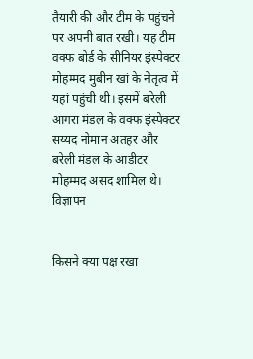तैयारी की और टीम के पहुंचने पर अपनी बात रखी। यह टीम वक्फ बोर्ड के सीनियर इंस्पेक्टर मोहम्मद मुबीन खां के नेतृत्व में यहां पहुंची थी। इसमें बरेली आगरा मंडल के वक्फ इंस्पेक्टर सय्यद नोमान अतहर और बरेली मंडल के आडीटर मोहम्मद असद शामिल थे।
विज्ञापन


किसने क्या पक्ष रखा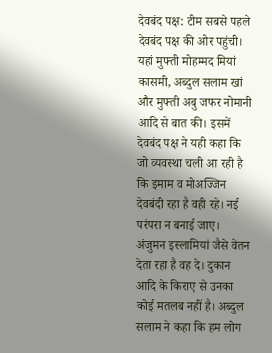देवबंद पक्ष: टीम सबसे पहले देवबंद पक्ष की ओर पहुंची। यहां मुफ्ती मोहम्मद मियां कासमी, अब्दुल सलाम खां और मुफ्ती अबु जफर नोमानी आदि से बात की। इसमें देवबंद पक्ष ने यही कहा कि जो व्यवस्था चली आ रही है कि इमाम व मोअज्जिन देवबंदी रहा है वही रहे। नई परंपरा न बनाई जाए। अंजुमन इस्लामियां जैसे वेतन देता रहा है वह दे। दुकान आदि के किराए से उनका कोई मतलब नहीं है। अब्दुल सलाम ने कहा कि हम लोग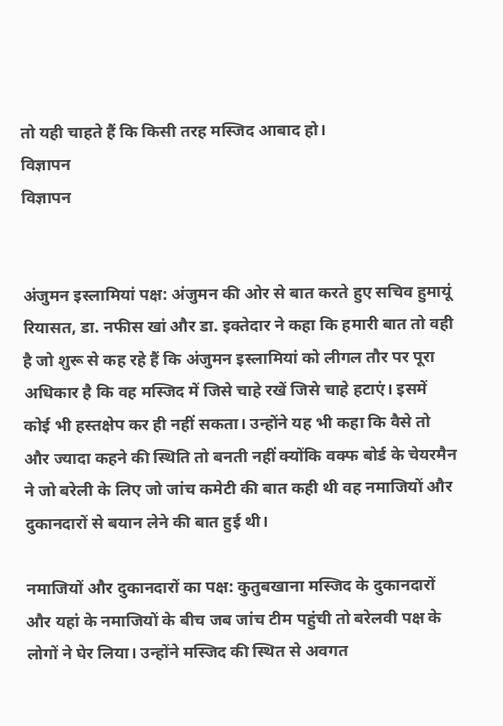तो यही चाहते हैं कि किसी तरह मस्जिद आबाद हो।
विज्ञापन
विज्ञापन


अंजुमन इस्लामियां पक्ष: अंजुमन की ओर से बात करते हुए सचिव हुमायूं रियासत, डा. नफीस खां और डा. इक्तेदार ने कहा कि हमारी बात तो वही है जो शुरू से कह रहे हैं कि अंजुमन इस्लामियां को लीगल तौर पर पूरा अधिकार है कि वह मस्जिद में जिसे चाहे रखें जिसे चाहे हटाएं। इसमें कोई भी हस्तक्षेप कर ही नहीं सकता। उन्होंने यह भी कहा कि वैसे तो और ज्यादा कहने की स्थिति तो बनती नहीं क्योंकि वक्फ बोर्ड के चेयरमैन ने जो बरेली के लिए जो जांच कमेटी की बात कही थी वह नमाजियों और दुकानदारों से बयान लेने की बात हुई थी।

नमाजियों और दुकानदारों का पक्ष: कुतुबखाना मस्जिद के दुकानदारों और यहां के नमाजियों के बीच जब जांच टीम पहुंची तो बरेलवी पक्ष के लोगों ने घेर लिया। उन्होंने मस्जिद की स्थित से अवगत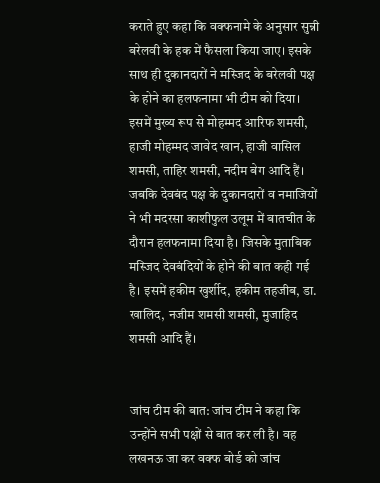कराते हुए कहा कि वक्फनामे के अनुसार सुन्नी बरेलवी के हक में फैसला किया जाए। इसके साथ ही दुकानदारों ने मस्जिद के बरेलवी पक्ष के होने का हलफनामा भी टीम को दिया। इसमें मुख्य रूप से मोहम्मद आरिफ शमसी, हाजी मोहम्मद जावेद खान, हाजी वासिल शमसी, ताहिर शमसी, नदीम बेग आदि हैं। जबकि देवबंद पक्ष के दुकानदारों व नमाजियों ने भी मदरसा काशीफुल उलूम में बातचीत के दौरान हलफनामा दिया है। जिसके मुताबिक मस्जिद देवबंदियों के होने की बात कही गई है। इसमें हकीम खुर्शीद, हकीम तहजीब, डा. खालिद, नजीम शमसी शमसी, मुजाहिद शमसी आदि हैं।


जांच टीम की बात: जांच टीम ने कहा कि उन्होंने सभी पक्षों से बात कर ली है। वह लखनऊ जा कर वक्फ बोर्ड को जांच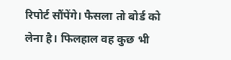रिपोर्ट सौंपेंगे। फैसला तो बोर्ड को लेना है। फिलहाल वह कुछ भी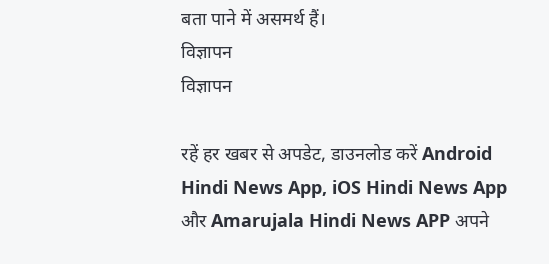बता पाने में असमर्थ हैं।
विज्ञापन
विज्ञापन

रहें हर खबर से अपडेट, डाउनलोड करें Android Hindi News App, iOS Hindi News App और Amarujala Hindi News APP अपने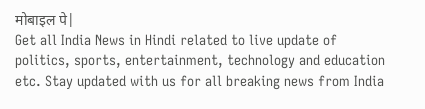मोबाइल पे|
Get all India News in Hindi related to live update of politics, sports, entertainment, technology and education etc. Stay updated with us for all breaking news from India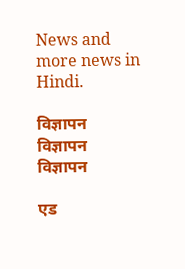News and more news in Hindi.

विज्ञापन
विज्ञापन
विज्ञापन

एड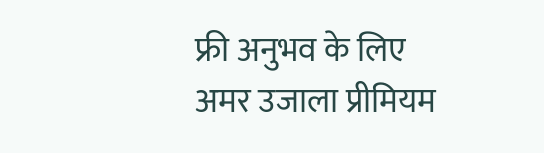फ्री अनुभव के लिए अमर उजाला प्रीमियम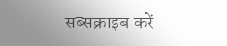सब्सक्राइब करें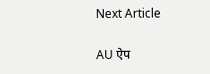Next Article

AU ऐप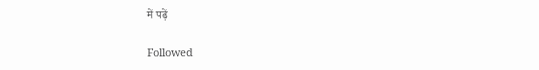में पढ़ें

Followed